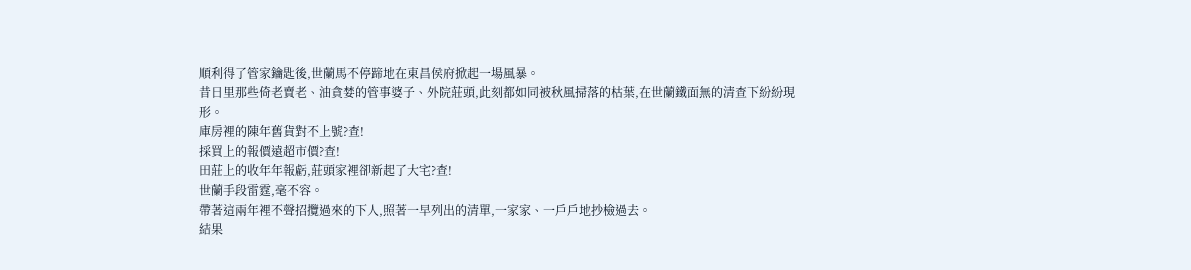順利得了管家鑰匙後,世蘭馬不停蹄地在東昌侯府掀起一場風暴。
昔日里那些倚老賣老、油貪婪的管事婆子、外院莊頭,此刻都如同被秋風掃落的枯葉,在世蘭鐵面無的清查下紛紛現形。
庫房裡的陳年舊貨對不上號?查!
採買上的報價遠超市價?查!
田莊上的收年年報虧,莊頭家裡卻新起了大宅?查!
世蘭手段雷霆,毫不容。
帶著這兩年裡不聲招攬過來的下人,照著一早列出的清單,一家家、一戶戶地抄檢過去。
結果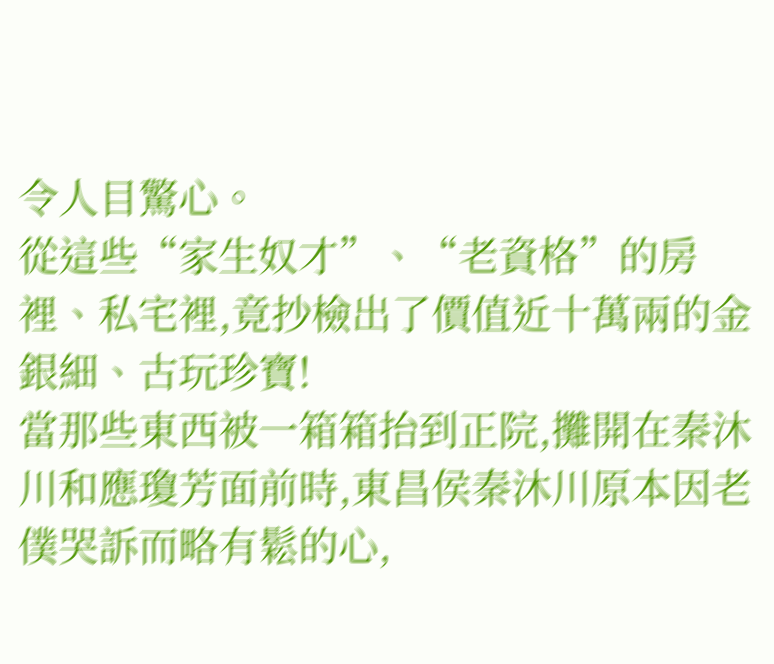令人目驚心。
從這些“家生奴才”、“老資格”的房裡、私宅裡,竟抄檢出了價值近十萬兩的金銀細、古玩珍寶!
當那些東西被一箱箱抬到正院,攤開在秦沐川和應瓊芳面前時,東昌侯秦沐川原本因老僕哭訴而略有鬆的心,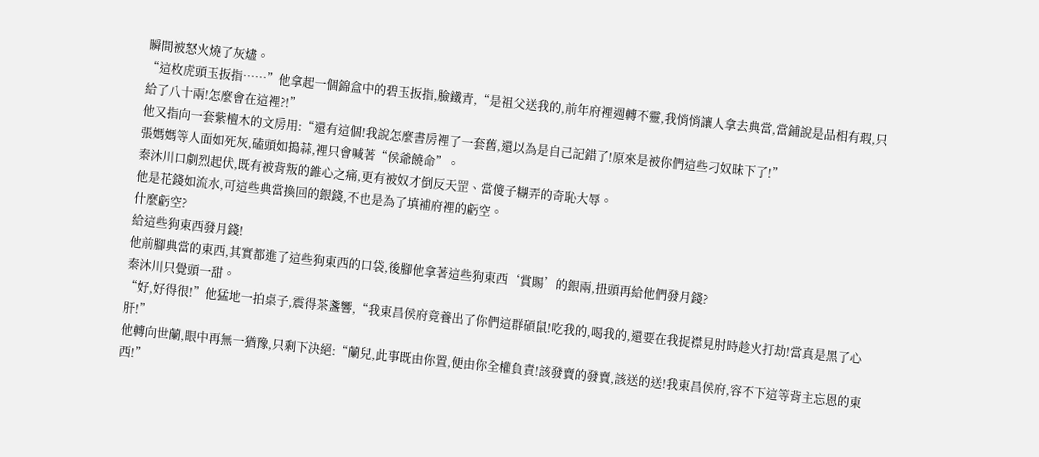瞬間被怒火燒了灰燼。
“這枚虎頭玉扳指……”他拿起一個錦盒中的碧玉扳指,臉鐵青,“是祖父送我的,前年府裡週轉不靈,我悄悄讓人拿去典當,當鋪說是品相有瑕,只給了八十兩!怎麼會在這裡?!”
他又指向一套紫檀木的文房用:“還有這個!我說怎麼書房裡了一套舊,還以為是自己記錯了!原來是被你們這些刁奴昧下了!”
張媽媽等人面如死灰,磕頭如搗蒜,裡只會喊著“侯爺饒命”。
秦沐川口劇烈起伏,既有被背叛的錐心之痛,更有被奴才倒反天罡、當傻子糊弄的奇恥大辱。
他是花錢如流水,可這些典當換回的銀錢,不也是為了填補府裡的虧空。
什麼虧空?
給這些狗東西發月錢!
他前腳典當的東西,其實都進了這些狗東西的口袋,後腳他拿著這些狗東西‘賞賜’的銀兩,扭頭再給他們發月錢?
秦沐川只覺頭一甜。
“好,好得很!”他猛地一拍桌子,震得茶盞響,“我東昌侯府竟養出了你們這群碩鼠!吃我的,喝我的,還要在我捉襟見肘時趁火打劫!當真是黑了心肝!”
他轉向世蘭,眼中再無一猶豫,只剩下決絕:“蘭兒,此事既由你置,便由你全權負責!該發賣的發賣,該送的送!我東昌侯府,容不下這等背主忘恩的東西!”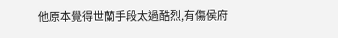他原本覺得世蘭手段太過酷烈,有傷侯府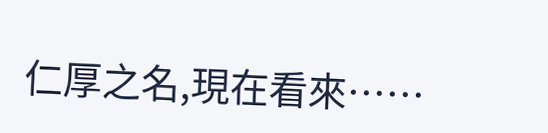仁厚之名,現在看來……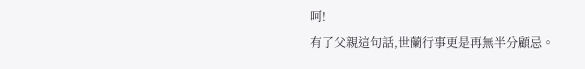呵!
有了父親這句話,世蘭行事更是再無半分顧忌。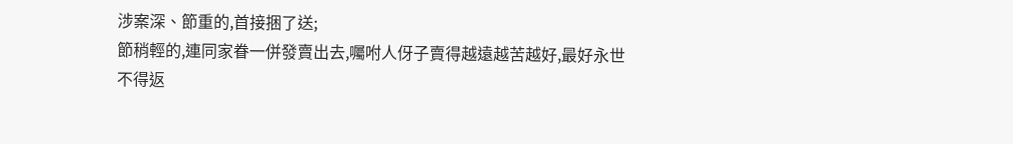涉案深、節重的,首接捆了送;
節稍輕的,連同家眷一併發賣出去,囑咐人伢子賣得越遠越苦越好,最好永世不得返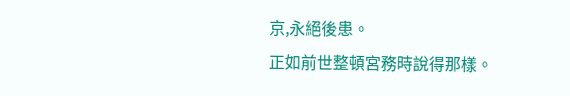京,永絕後患。
正如前世整頓宮務時說得那樣。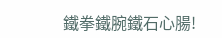鐵拳鐵腕鐵石心腸!